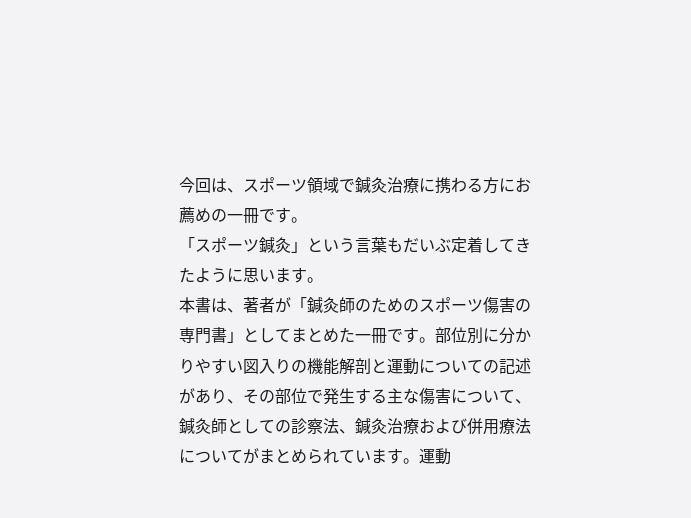今回は、スポーツ領域で鍼灸治療に携わる方にお薦めの一冊です。
「スポーツ鍼灸」という言葉もだいぶ定着してきたように思います。
本書は、著者が「鍼灸師のためのスポーツ傷害の専門書」としてまとめた一冊です。部位別に分かりやすい図入りの機能解剖と運動についての記述があり、その部位で発生する主な傷害について、鍼灸師としての診察法、鍼灸治療および併用療法についてがまとめられています。運動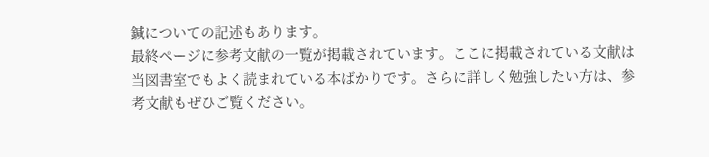鍼についての記述もあります。
最終ページに参考文献の一覧が掲載されています。ここに掲載されている文献は当図書室でもよく読まれている本ばかりです。さらに詳しく勉強したい方は、参考文献もぜひご覧ください。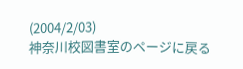(2004/2/03)
神奈川校図書室のページに戻る